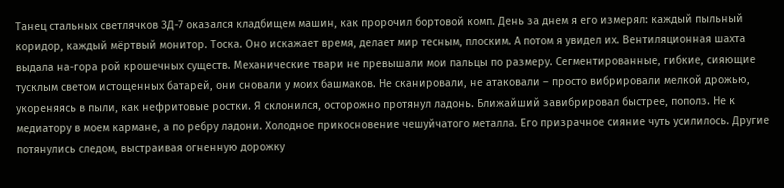Танец стальных светлячков ЗД-7 оказался кладбищем машин, как пророчил бортовой комп. День за днем я его измерял: каждый пыльный коридор, каждый мёртвый монитор. Тоска. Оно искажает время, делает мир тесным, плоским. А потом я увидел их. Вентиляционная шахта выдала на-гора рой крошечных существ. Механические твари не превышали мои пальцы по размеру. Сегментированные, гибкие, сияющие тусклым светом истощенных батарей, они сновали у моих башмаков. Не сканировали, не атаковали – просто вибрировали мелкой дрожью, укореняясь в пыли, как нефритовые ростки. Я склонился, осторожно протянул ладонь. Ближайший завибрировал быстрее, пополз. Не к медиатору в моем кармане, а по ребру ладони. Холодное прикосновение чешуйчатого металла. Его призрачное сияние чуть усилилось. Другие потянулись следом, выстраивая огненную дорожку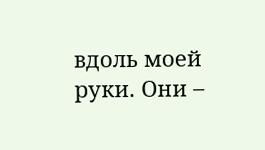вдоль моей руки. Они –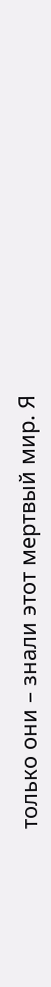только они – знали этот мертвый мир. Я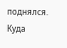поднялся. Куда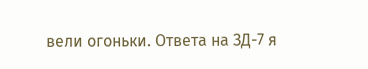вели огоньки. Ответа на ЗД-7 я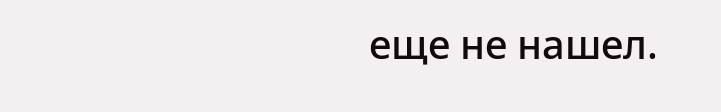еще не нашел.